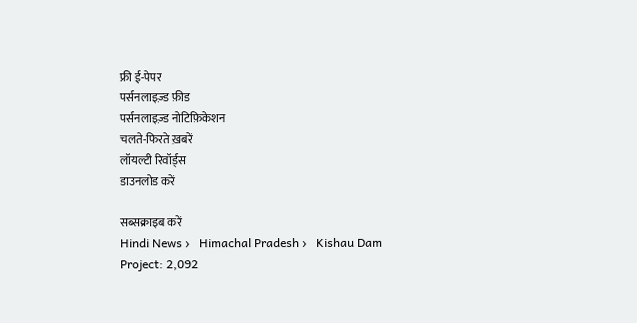फ्री ई-पेपर
पर्सनलाइज़्ड फ़ीड
पर्सनलाइज़्ड नोटिफ़िकेशन
चलते-फिरते ख़बरें
लॉयल्टी रिवॉर्ड्स
डाउनलोड करें

सब्सक्राइब करें
Hindi News ›   Himachal Pradesh ›   Kishau Dam Project: 2,092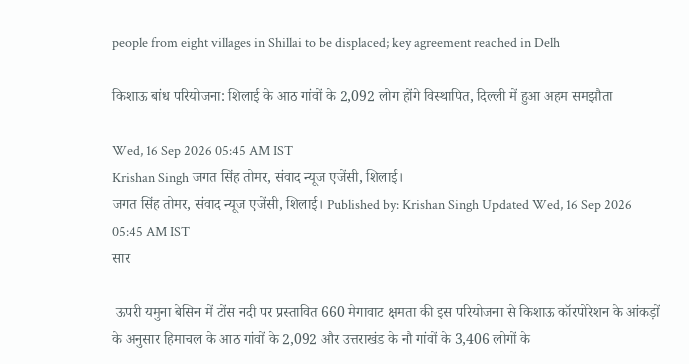people from eight villages in Shillai to be displaced; key agreement reached in Delh

किशाऊ बांध परियोजना: शिलाई के आठ गांवों के 2,092 लोग होंगे विस्थापित, दिल्ली में हुआ अहम समझौता

Wed, 16 Sep 2026 05:45 AM IST
Krishan Singh जगत सिंह तोमर, संवाद न्यूज एजेंसी, शिलाई।
जगत सिंह तोमर, संवाद न्यूज एजेंसी, शिलाई। Published by: Krishan Singh Updated Wed, 16 Sep 2026 05:45 AM IST
सार

 ऊपरी यमुना बेसिन में टोंस नदी पर प्रस्तावित 660 मेगावाट क्षमता की इस परियोजना से किशाऊ कॉरपोरेशन के आंकड़ों के अनुसार हिमाचल के आठ गांवों के 2,092 और उत्तराखंड के नौ गांवों के 3,406 लोगों के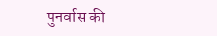पुनर्वास की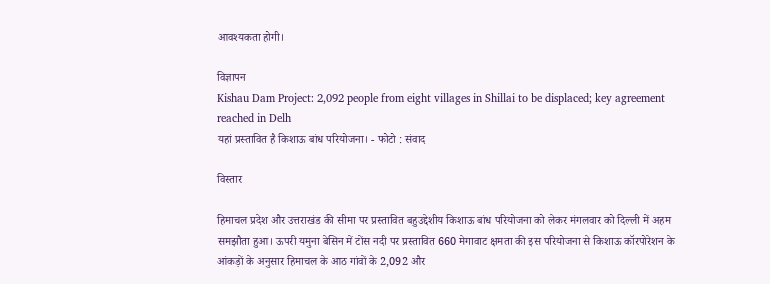आवश्यकता होगी।

विज्ञापन
Kishau Dam Project: 2,092 people from eight villages in Shillai to be displaced; key agreement reached in Delh
यहां प्रस्तावित है किशाऊ बांध परियोजना। - फोटो : संवाद

विस्तार

हिमाचल प्रदेश और उत्तराखंड की सीमा पर प्रस्तावित बहुउद्देशीय किशाऊ बांध परियोजना को लेकर मंगलवार को दिल्ली में अहम समझौता हुआ। ऊपरी यमुना बेसिन में टोंस नदी पर प्रस्तावित 660 मेगावाट क्षमता की इस परियोजना से किशाऊ कॉरपोरेशन के आंकड़ों के अनुसार हिमाचल के आठ गांवों के 2,092 और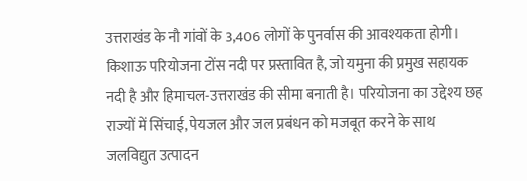उत्तराखंड के नौ गांवों के 3,406 लोगों के पुनर्वास की आवश्यकता होगी। किशाऊ परियोजना टोंस नदी पर प्रस्तावित है, जो यमुना की प्रमुख सहायक नदी है और हिमाचल-उत्तराखंड की सीमा बनाती है। परियोजना का उद्देश्य छह राज्यों में सिंचाई, पेयजल और जल प्रबंधन को मजबूत करने के साथ जलविद्युत उत्पादन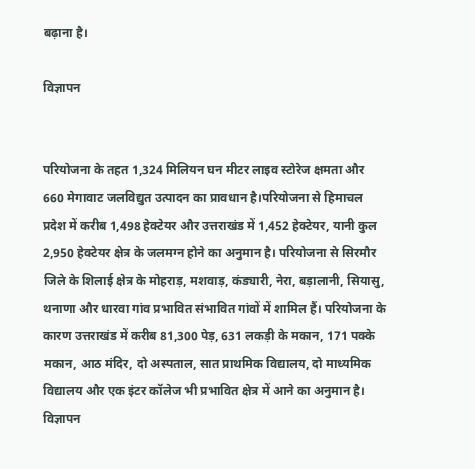बढ़ाना है।

विज्ञापन


परियोजना के तहत 1,324 मिलियन घन मीटर लाइव स्टोरेज क्षमता और 660 मेगावाट जलविद्युत उत्पादन का प्रावधान है।परियोजना से हिमाचल प्रदेश में करीब 1,498 हेक्टेयर और उत्तराखंड में 1,452 हेक्टेयर, यानी कुल 2,950 हेक्टेयर क्षेत्र के जलमग्न होने का अनुमान है। परियोजना से सिरमौर जिले के शिलाई क्षेत्र के मोहराड़, मशवाड़, कंड्यारी, नेरा, बड़ालानी, सियासु, थनाणा और धारवा गांव प्रभावित संभावित गांवों में शामिल हैं। परियोजना के कारण उत्तराखंड में करीब 81,300 पेड़, 631 लकड़ी के मकान, 171 पक्के मकान, आठ मंदिर, दो अस्पताल, सात प्राथमिक विद्यालय, दो माध्यमिक विद्यालय और एक इंटर कॉलेज भी प्रभावित क्षेत्र में आने का अनुमान है।
विज्ञापन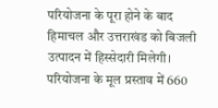परियोजना के पूरा होने के बाद हिमाचल और उत्तराखंड को बिजली उत्पादन में हिस्सेदारी मिलेगी। परियोजना के मूल प्रस्ताव में 660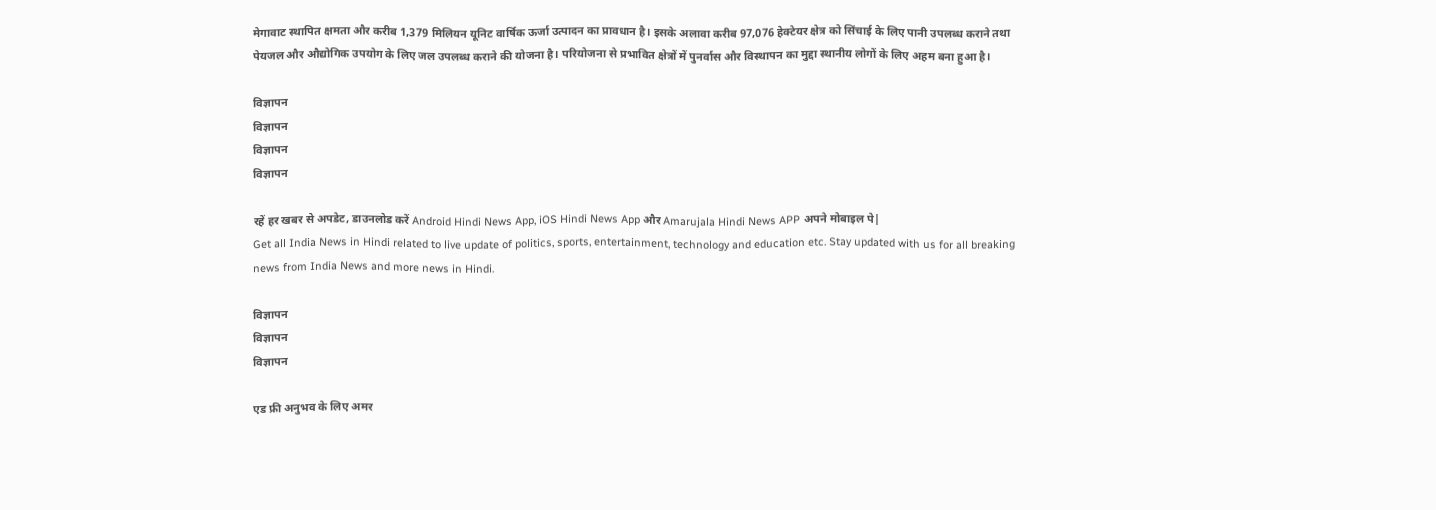मेगावाट स्थापित क्षमता और करीब 1,379 मिलियन यूनिट वार्षिक ऊर्जा उत्पादन का प्रावधान है। इसके अलावा करीब 97,076 हेक्टेयर क्षेत्र को सिंचाई के लिए पानी उपलब्ध कराने तथा पेयजल और औद्योगिक उपयोग के लिए जल उपलब्ध कराने की योजना है। परियोजना से प्रभावित क्षेत्रों में पुनर्वास और विस्थापन का मुद्दा स्थानीय लोगों के लिए अहम बना हुआ है।

विज्ञापन
विज्ञापन
विज्ञापन
विज्ञापन

रहें हर खबर से अपडेट, डाउनलोड करें Android Hindi News App, iOS Hindi News App और Amarujala Hindi News APP अपने मोबाइल पे|
Get all India News in Hindi related to live update of politics, sports, entertainment, technology and education etc. Stay updated with us for all breaking news from India News and more news in Hindi.

विज्ञापन
विज्ञापन
विज्ञापन

एड फ्री अनुभव के लिए अमर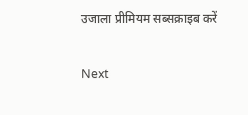उजाला प्रीमियम सब्सक्राइब करें

Next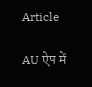Article

AU ऐप में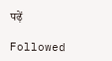पढ़ें

Followed